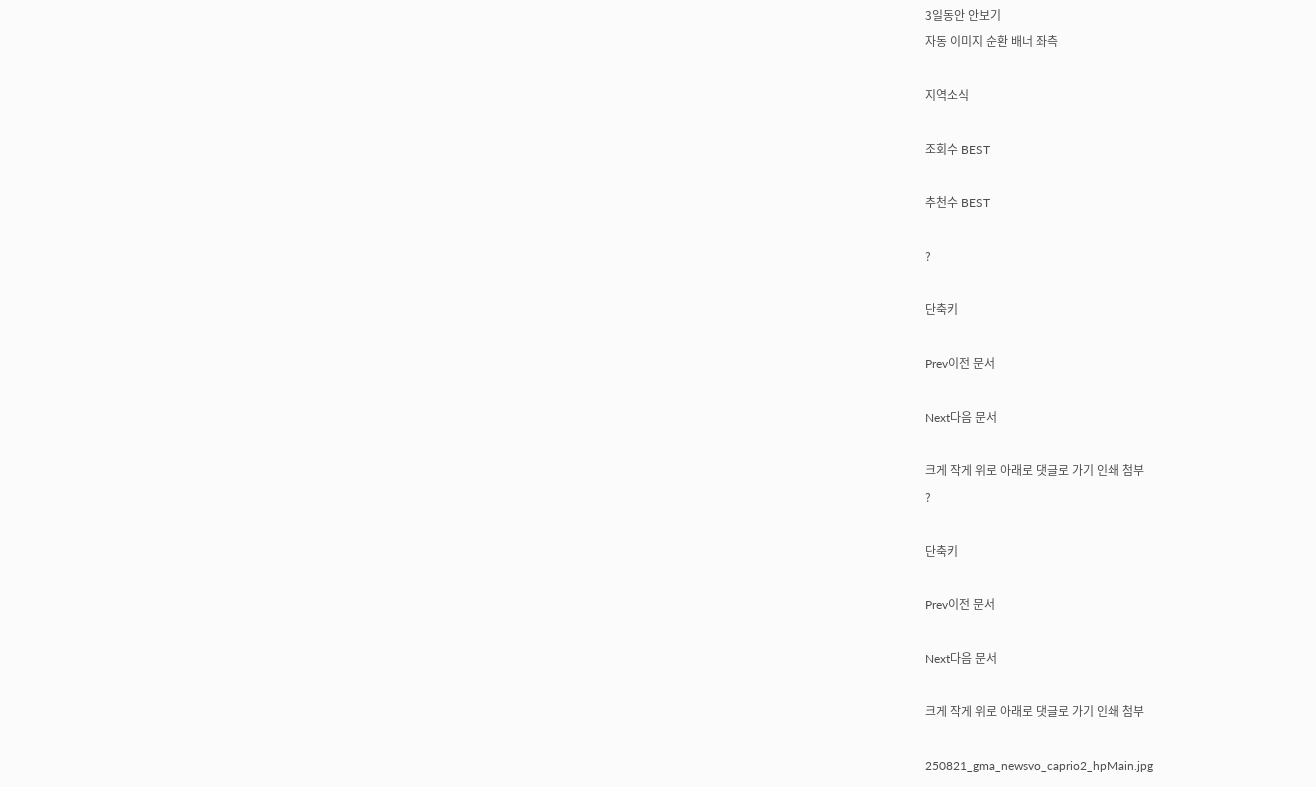3일동안 안보기
자동 이미지 순환 배너 좌측

지역소식

조회수 BEST

추천수 BEST

?

단축키

Prev이전 문서

Next다음 문서

크게 작게 위로 아래로 댓글로 가기 인쇄 첨부
?

단축키

Prev이전 문서

Next다음 문서

크게 작게 위로 아래로 댓글로 가기 인쇄 첨부

250821_gma_newsvo_caprio2_hpMain.jpg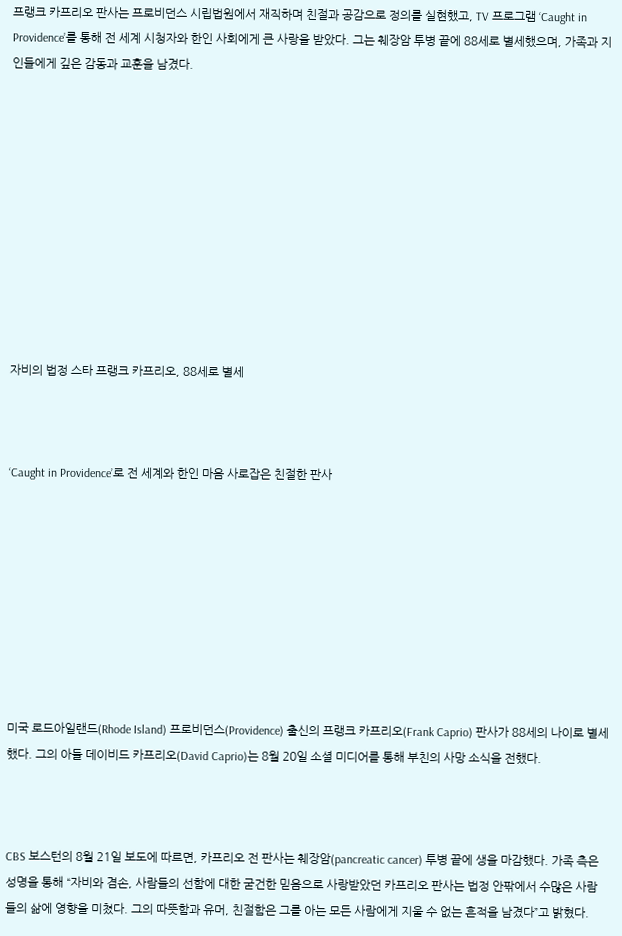프랭크 카프리오 판사는 프로비던스 시립법원에서 재직하며 친절과 공감으로 정의를 실현했고, TV 프로그램 ‘Caught in Providence’를 통해 전 세계 시청자와 한인 사회에게 큰 사랑을 받았다. 그는 췌장암 투병 끝에 88세로 별세했으며, 가족과 지인들에게 깊은 감동과 교훈을 남겼다.











자비의 법정 스타 프랭크 카프리오, 88세로 별세



‘Caught in Providence’로 전 세계와 한인 마음 사로잡은 친절한 판사









미국 로드아일랜드(Rhode Island) 프로비던스(Providence) 출신의 프랭크 카프리오(Frank Caprio) 판사가 88세의 나이로 별세했다. 그의 아들 데이비드 카프리오(David Caprio)는 8월 20일 소셜 미디어를 통해 부친의 사망 소식을 전했다.



CBS 보스턴의 8월 21일 보도에 따르면, 카프리오 전 판사는 췌장암(pancreatic cancer) 투병 끝에 생을 마감했다. 가족 측은 성명을 통해 “자비와 겸손, 사람들의 선함에 대한 굳건한 믿음으로 사랑받았던 카프리오 판사는 법정 안팎에서 수많은 사람들의 삶에 영향을 미쳤다. 그의 따뜻함과 유머, 친절함은 그를 아는 모든 사람에게 지울 수 없는 흔적을 남겼다”고 밝혔다.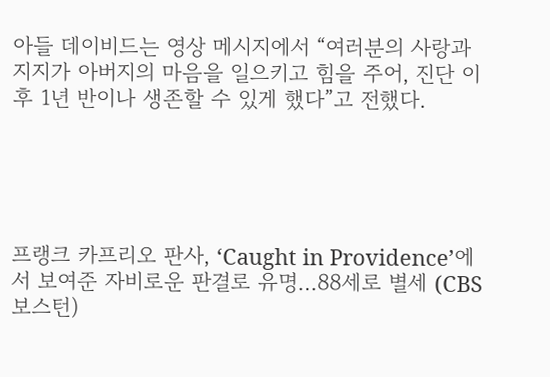아들 데이비드는 영상 메시지에서 “여러분의 사랑과 지지가 아버지의 마음을 일으키고 힘을 주어, 진단 이후 1년 반이나 생존할 수 있게 했다”고 전했다.





프랭크 카프리오 판사, ‘Caught in Providence’에서 보여준 자비로운 판결로 유명…88세로 별세 (CBS 보스턴)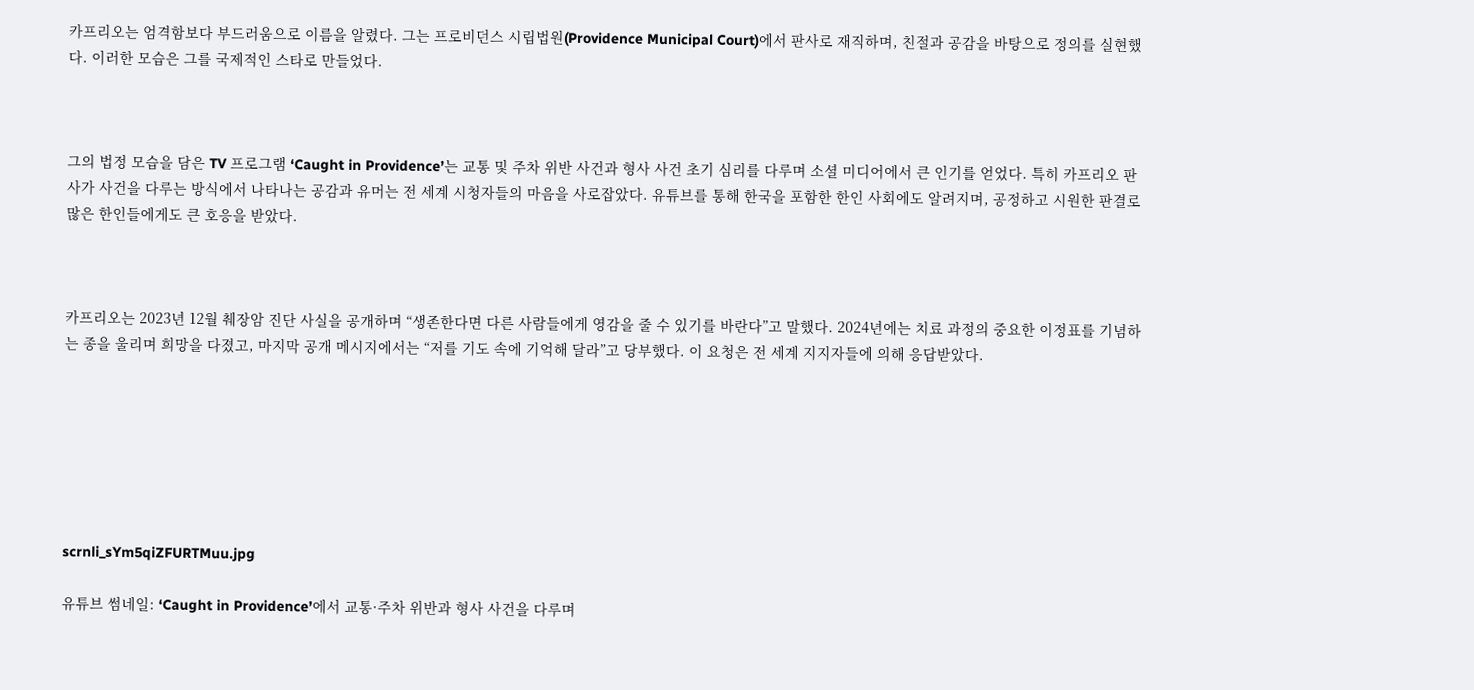카프리오는 엄격함보다 부드러움으로 이름을 알렸다. 그는 프로비던스 시립법원(Providence Municipal Court)에서 판사로 재직하며, 친절과 공감을 바탕으로 정의를 실현했다. 이러한 모습은 그를 국제적인 스타로 만들었다.



그의 법정 모습을 담은 TV 프로그램 ‘Caught in Providence’는 교통 및 주차 위반 사건과 형사 사건 초기 심리를 다루며 소셜 미디어에서 큰 인기를 얻었다. 특히 카프리오 판사가 사건을 다루는 방식에서 나타나는 공감과 유머는 전 세계 시청자들의 마음을 사로잡았다. 유튜브를 통해 한국을 포함한 한인 사회에도 알려지며, 공정하고 시원한 판결로 많은 한인들에게도 큰 호응을 받았다.



카프리오는 2023년 12월 췌장암 진단 사실을 공개하며 “생존한다면 다른 사람들에게 영감을 줄 수 있기를 바란다”고 말했다. 2024년에는 치료 과정의 중요한 이정표를 기념하는 종을 울리며 희망을 다졌고, 마지막 공개 메시지에서는 “저를 기도 속에 기억해 달라”고 당부했다. 이 요청은 전 세계 지지자들에 의해 응답받았다.







scrnli_sYm5qiZFURTMuu.jpg

유튜브 썸네일: ‘Caught in Providence’에서 교통·주차 위반과 형사 사건을 다루며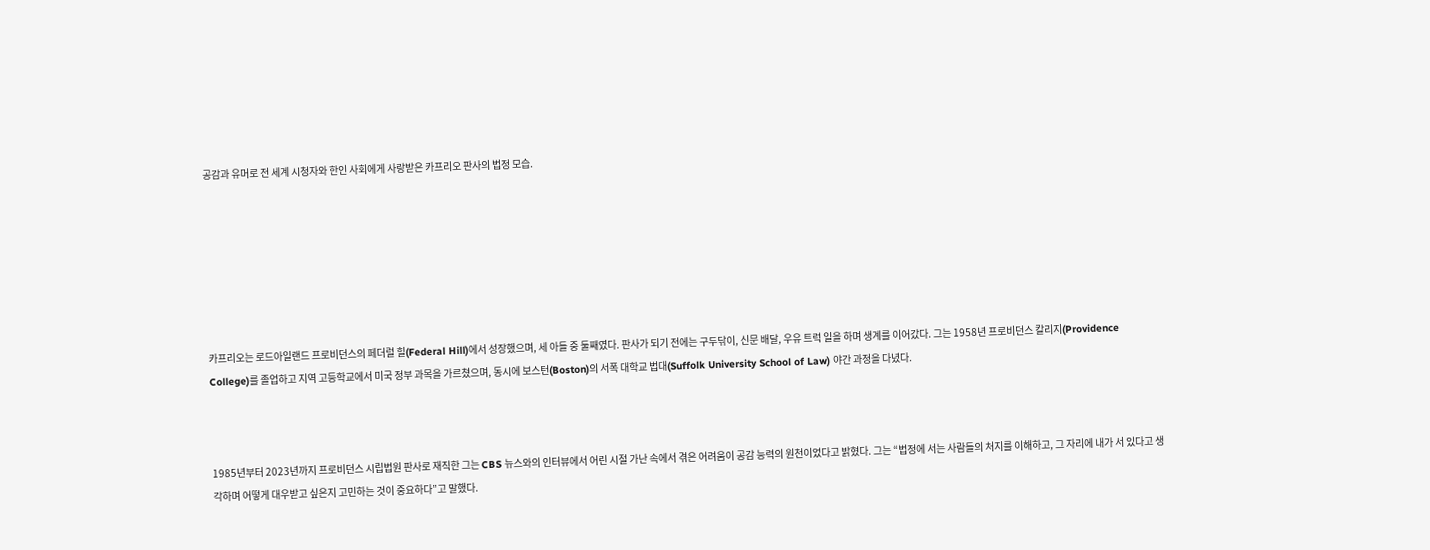공감과 유머로 전 세계 시청자와 한인 사회에게 사랑받은 카프리오 판사의 법정 모습.







카프리오는 로드아일랜드 프로비던스의 페더럴 힐(Federal Hill)에서 성장했으며, 세 아들 중 둘째였다. 판사가 되기 전에는 구두닦이, 신문 배달, 우유 트럭 일을 하며 생계를 이어갔다. 그는 1958년 프로비던스 칼리지(Providence College)를 졸업하고 지역 고등학교에서 미국 정부 과목을 가르쳤으며, 동시에 보스턴(Boston)의 서폭 대학교 법대(Suffolk University School of Law) 야간 과정을 다녔다.



1985년부터 2023년까지 프로비던스 시립법원 판사로 재직한 그는 CBS 뉴스와의 인터뷰에서 어린 시절 가난 속에서 겪은 어려움이 공감 능력의 원천이었다고 밝혔다. 그는 “법정에 서는 사람들의 처지를 이해하고, 그 자리에 내가 서 있다고 생각하며 어떻게 대우받고 싶은지 고민하는 것이 중요하다”고 말했다.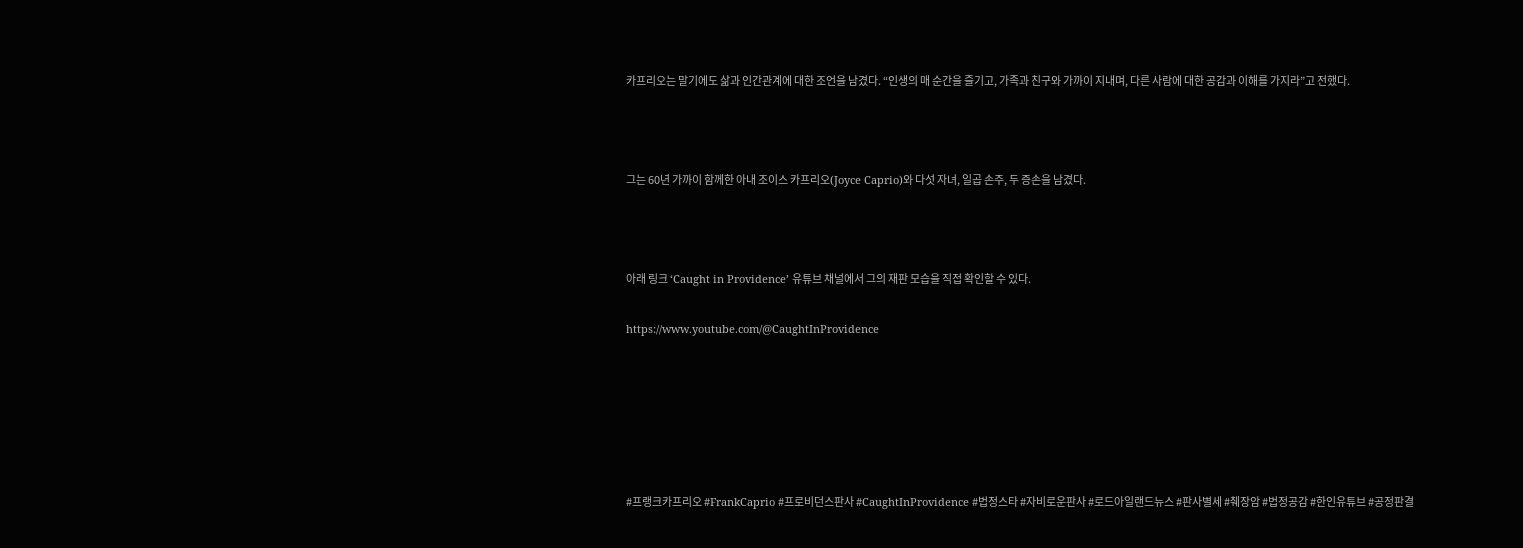카프리오는 말기에도 삶과 인간관계에 대한 조언을 남겼다. “인생의 매 순간을 즐기고, 가족과 친구와 가까이 지내며, 다른 사람에 대한 공감과 이해를 가지라”고 전했다.



그는 60년 가까이 함께한 아내 조이스 카프리오(Joyce Caprio)와 다섯 자녀, 일곱 손주, 두 증손을 남겼다.



아래 링크 ‘Caught in Providence’ 유튜브 채널에서 그의 재판 모습을 직접 확인할 수 있다.

https://www.youtube.com/@CaughtInProvidence






#프랭크카프리오 #FrankCaprio #프로비던스판사 #CaughtInProvidence #법정스타 #자비로운판사 #로드아일랜드뉴스 #판사별세 #췌장암 #법정공감 #한인유튜브 #공정판결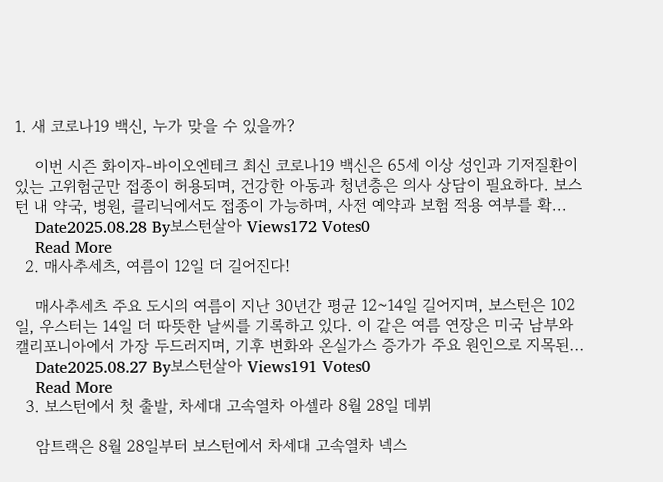1. 새 코로나19 백신, 누가 맞을 수 있을까?

    이번 시즌 화이자-바이오엔테크 최신 코로나19 백신은 65세 이상 성인과 기저질환이 있는 고위험군만 접종이 허용되며, 건강한 아동과 청년층은 의사 상담이 필요하다. 보스턴 내 약국, 병원, 클리닉에서도 접종이 가능하며, 사전 예약과 보험 적용 여부를 확...
    Date2025.08.28 By보스턴살아 Views172 Votes0
    Read More
  2. 매사추세츠, 여름이 12일 더 길어진다!

    매사추세츠 주요 도시의 여름이 지난 30년간 평균 12~14일 길어지며, 보스턴은 102일, 우스터는 14일 더 따뜻한 날씨를 기록하고 있다. 이 같은 여름 연장은 미국 남부와 캘리포니아에서 가장 두드러지며, 기후 변화와 온실가스 증가가 주요 원인으로 지목된...
    Date2025.08.27 By보스턴살아 Views191 Votes0
    Read More
  3. 보스턴에서 첫 출발, 차세대 고속열차 아셀라 8월 28일 데뷔

    암트랙은 8월 28일부터 보스턴에서 차세대 고속열차 넥스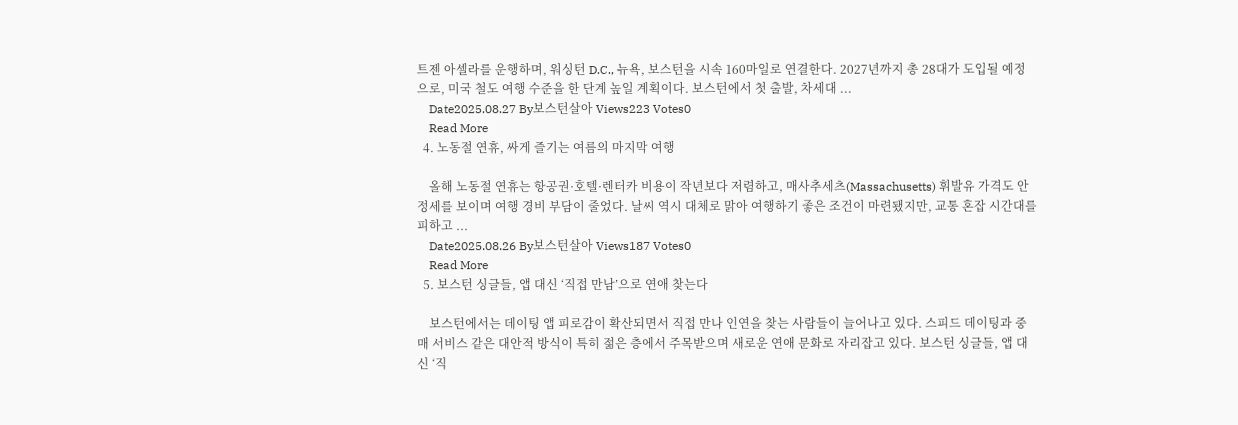트젠 아셀라를 운행하며, 워싱턴 D.C., 뉴욕, 보스턴을 시속 160마일로 연결한다. 2027년까지 총 28대가 도입될 예정으로, 미국 철도 여행 수준을 한 단계 높일 계획이다. 보스턴에서 첫 출발, 차세대 ...
    Date2025.08.27 By보스턴살아 Views223 Votes0
    Read More
  4. 노동절 연휴, 싸게 즐기는 여름의 마지막 여행

    올해 노동절 연휴는 항공권·호텔·렌터카 비용이 작년보다 저렴하고, 매사추세츠(Massachusetts) 휘발유 가격도 안정세를 보이며 여행 경비 부담이 줄었다. 날씨 역시 대체로 맑아 여행하기 좋은 조건이 마련됐지만, 교통 혼잡 시간대를 피하고 ...
    Date2025.08.26 By보스턴살아 Views187 Votes0
    Read More
  5. 보스턴 싱글들, 앱 대신 ‘직접 만남’으로 연애 찾는다

    보스턴에서는 데이팅 앱 피로감이 확산되면서 직접 만나 인연을 찾는 사람들이 늘어나고 있다. 스피드 데이팅과 중매 서비스 같은 대안적 방식이 특히 젊은 층에서 주목받으며 새로운 연애 문화로 자리잡고 있다. 보스턴 싱글들, 앱 대신 ‘직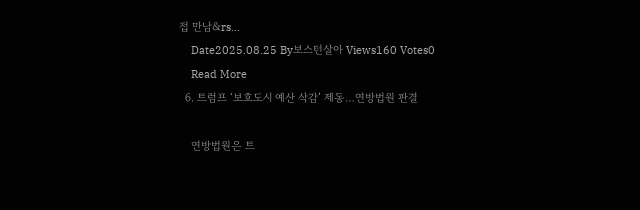접 만남&rs...
    Date2025.08.25 By보스턴살아 Views160 Votes0
    Read More
  6. 트럼프 ‘보호도시 예산 삭감’ 제동…연방법원 판결

    연방법원은 트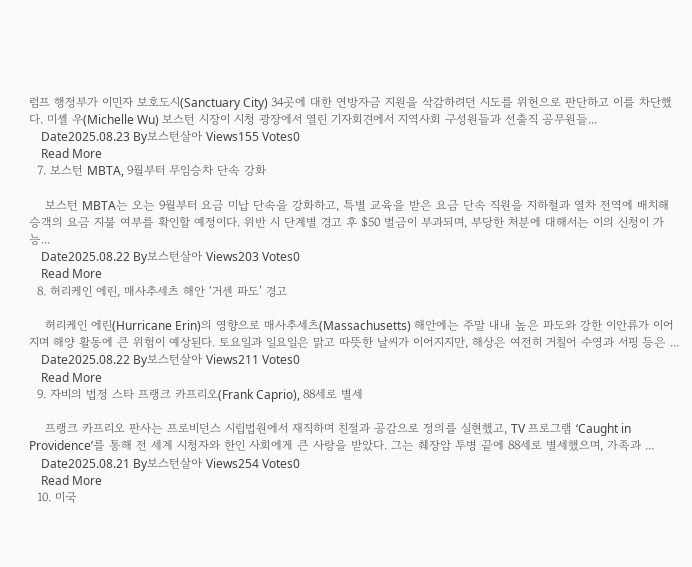럼프 행정부가 이민자 보호도시(Sanctuary City) 34곳에 대한 연방자금 지원을 삭감하려던 시도를 위헌으로 판단하고 이를 차단했다. 미셸 우(Michelle Wu) 보스턴 시장이 시청 광장에서 열린 기자회견에서 지역사회 구성원들과 선출직 공무원들...
    Date2025.08.23 By보스턴살아 Views155 Votes0
    Read More
  7. 보스턴 MBTA, 9월부터 무임승차 단속 강화

    보스턴 MBTA는 오는 9월부터 요금 미납 단속을 강화하고, 특별 교육을 받은 요금 단속 직원을 지하철과 열차 전역에 배치해 승객의 요금 지불 여부를 확인할 예정이다. 위반 시 단계별 경고 후 $50 벌금이 부과되며, 부당한 처분에 대해서는 이의 신청이 가능...
    Date2025.08.22 By보스턴살아 Views203 Votes0
    Read More
  8. 허리케인 에린, 매사추세츠 해안 ‘거센 파도’ 경고

    허리케인 에린(Hurricane Erin)의 영향으로 매사추세츠(Massachusetts) 해안에는 주말 내내 높은 파도와 강한 이안류가 이어지며 해양 활동에 큰 위험이 예상된다. 토요일과 일요일은 맑고 따뜻한 날씨가 이어지지만, 해상은 여전히 거칠어 수영과 서핑 등은 ...
    Date2025.08.22 By보스턴살아 Views211 Votes0
    Read More
  9. 자비의 법정 스타 프랭크 카프리오(Frank Caprio), 88세로 별세

    프랭크 카프리오 판사는 프로비던스 시립법원에서 재직하며 친절과 공감으로 정의를 실현했고, TV 프로그램 ‘Caught in Providence’를 통해 전 세계 시청자와 한인 사회에게 큰 사랑을 받았다. 그는 췌장암 투병 끝에 88세로 별세했으며, 가족과 ...
    Date2025.08.21 By보스턴살아 Views254 Votes0
    Read More
  10. 미국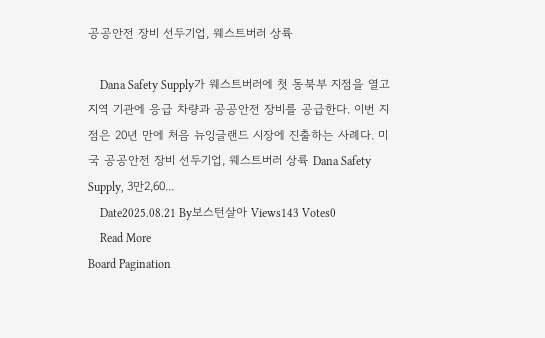공공안전 장비 선두기업, 웨스트버러 상륙

    Dana Safety Supply가 웨스트버러에 첫 동북부 지점을 열고 지역 기관에 응급 차량과 공공안전 장비를 공급한다. 이번 지점은 20년 만에 처음 뉴잉글랜드 시장에 진출하는 사례다. 미국 공공안전 장비 선두기업, 웨스트버러 상륙 Dana Safety Supply, 3만2,60...
    Date2025.08.21 By보스턴살아 Views143 Votes0
    Read More
Board Pagination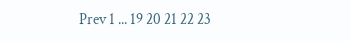Prev 1 ... 19 20 21 22 23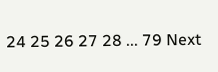24 25 26 27 28 ... 79 Next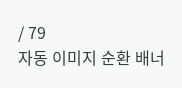/ 79
자동 이미지 순환 배너